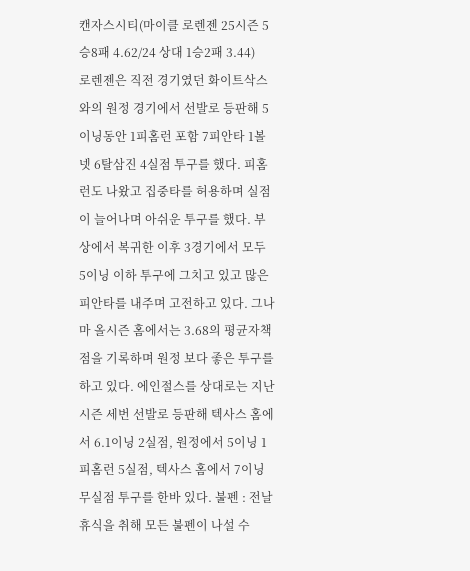캔자스시티(마이클 로렌젠 25시즌 5승8패 4.62/24 상대 1승2패 3.44)
로렌젠은 직전 경기였던 화이트삭스와의 원정 경기에서 선발로 등판해 5이닝동안 1피홈런 포함 7피안타 1볼넷 6탈삼진 4실점 투구를 했다. 피홈런도 나왔고 집중타를 허용하며 실점이 늘어나며 아쉬운 투구를 했다. 부상에서 복귀한 이후 3경기에서 모두 5이닝 이하 투구에 그치고 있고 많은 피안타를 내주며 고전하고 있다. 그나마 올시즌 홈에서는 3.68의 평균자책점을 기록하며 원정 보다 좋은 투구를 하고 있다. 에인절스를 상대로는 지난 시즌 세번 선발로 등판해 텍사스 홈에서 6.1이닝 2실점, 원정에서 5이닝 1피홈런 5실점, 텍사스 홈에서 7이닝 무실점 투구를 한바 있다. 불펜 : 전날 휴식을 취해 모든 불펜이 나설 수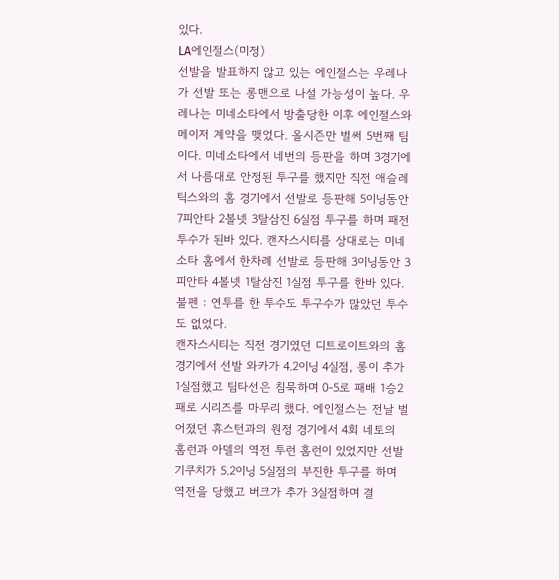있다.
LA에인절스(미정)
선발을 발표하지 않고 있는 에인절스는 우레나가 선발 또는 롱맨으로 나설 가능성이 높다. 우레나는 미네소타에서 방출당한 이후 에인절스와 메이저 계약을 맺었다. 올시즌만 벌써 5번째 팀이다. 미네소타에서 네번의 등판을 하며 3경기에서 나름대로 안정된 투구를 했지만 직전 애슬레틱스와의 홈 경기에서 선발로 등판해 5이닝동안 7피안타 2볼넷 3탈삼진 6실점 투구를 하며 패전투수가 된바 있다. 캔자스시티를 상대로는 미네소타 홈에서 한차례 선발로 등판해 3이닝동안 3피안타 4볼넷 1탈삼진 1실점 투구를 한바 있다. 불펜 : 연투를 한 투수도 투구수가 많았던 투수도 없었다.
캔자스시티는 직전 경기였던 디트로이트와의 홈 경기에서 선발 와카가 4.2이닝 4실점, 롱이 추가 1실점했고 팀타선은 침묵하며 0-5로 패배 1승2패로 시리즈를 마무리 했다. 에인절스는 전날 벌어졌던 휴스턴과의 원정 경기에서 4회 네토의 홈런과 아델의 역전 투런 홈런이 있었지만 선발 기쿠치가 5.2이닝 5실점의 부진한 투구를 하며 역전을 당했고 버크가 추가 3실점하며 결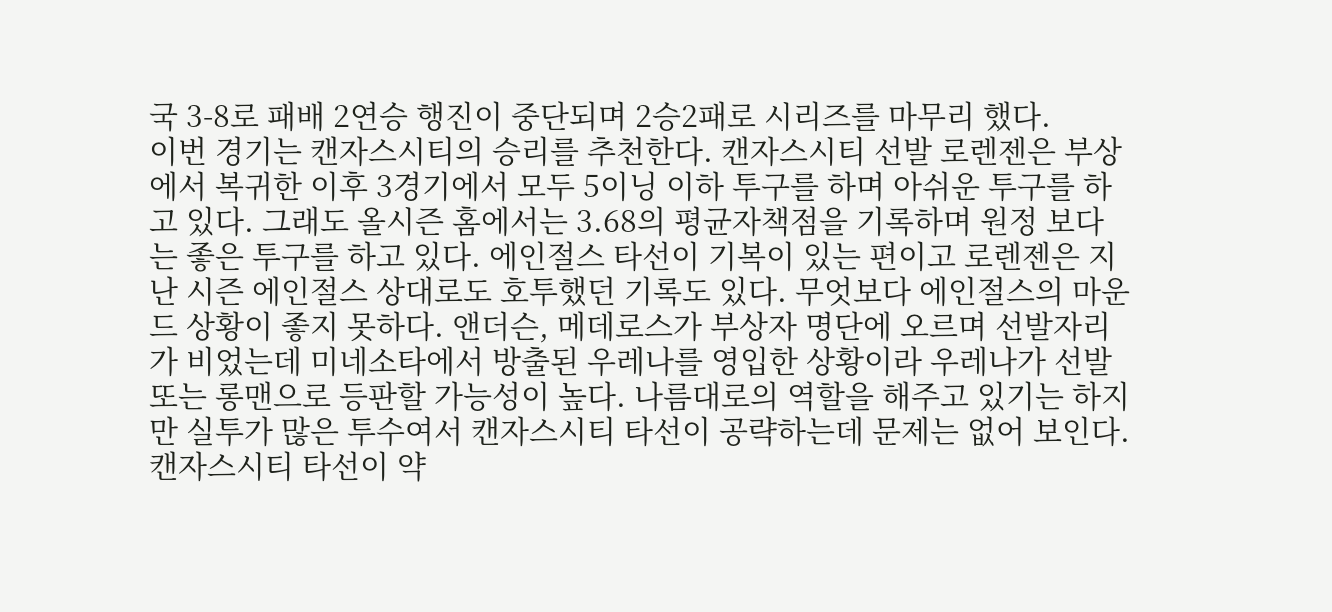국 3-8로 패배 2연승 행진이 중단되며 2승2패로 시리즈를 마무리 했다.
이번 경기는 캔자스시티의 승리를 추천한다. 캔자스시티 선발 로렌젠은 부상에서 복귀한 이후 3경기에서 모두 5이닝 이하 투구를 하며 아쉬운 투구를 하고 있다. 그래도 올시즌 홈에서는 3.68의 평균자책점을 기록하며 원정 보다는 좋은 투구를 하고 있다. 에인절스 타선이 기복이 있는 편이고 로렌젠은 지난 시즌 에인절스 상대로도 호투했던 기록도 있다. 무엇보다 에인절스의 마운드 상황이 좋지 못하다. 앤더슨, 메데로스가 부상자 명단에 오르며 선발자리가 비었는데 미네소타에서 방출된 우레나를 영입한 상황이라 우레나가 선발 또는 롱맨으로 등판할 가능성이 높다. 나름대로의 역할을 해주고 있기는 하지만 실투가 많은 투수여서 캔자스시티 타선이 공략하는데 문제는 없어 보인다. 캔자스시티 타선이 약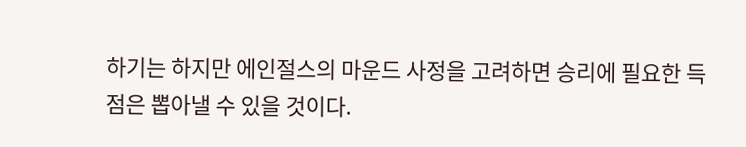하기는 하지만 에인절스의 마운드 사정을 고려하면 승리에 필요한 득점은 뽑아낼 수 있을 것이다.